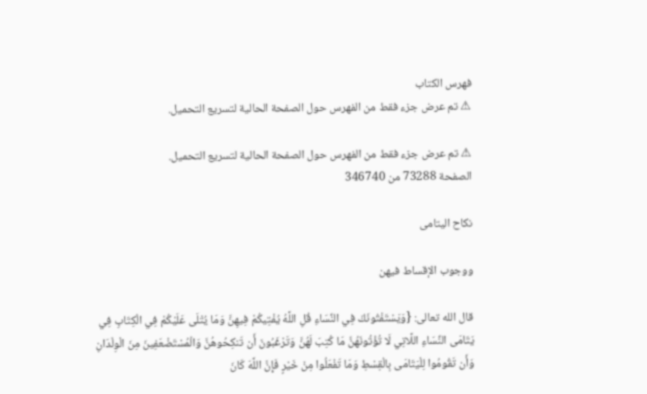فهرس الكتاب
⚠ تم عرض جزء فقط من الفهرس حول الصفحة الحالية لتسريع التحميل.

⚠ تم عرض جزء فقط من الفهرس حول الصفحة الحالية لتسريع التحميل.
الصفحة 73288 من 346740

نكاح اليتامى

ووجوب الإقساط فيهن

قال الله تعالى: {وَيَسْتَفْتُونَكَ فِي النِّسَاءِ قُلِ اللَّهُ يُفْتِيكُمْ فِيهِنَّ وَمَا يُتْلَى عَلَيْكُمْ فِي الْكِتَابِ فِي يَتَامَى النِّسَاءِ اللَّاتِي لَا تُؤْتُونَهُنَّ مَا كُتِبَ لَهُنَّ وَتَرْغَبُونَ أَن تَنكِحُوهُنَّ وَالْمُسْتَضْعَفِينَ مِنَ الْوِلْدَانِ وَأَن تَقُومُوا لِلْيَتَامَى بِالْقِسْطِ وَمَا تَفْعَلُوا مِنْ خَيْرٍ فَإِنَّ اللَّهَ كَانَ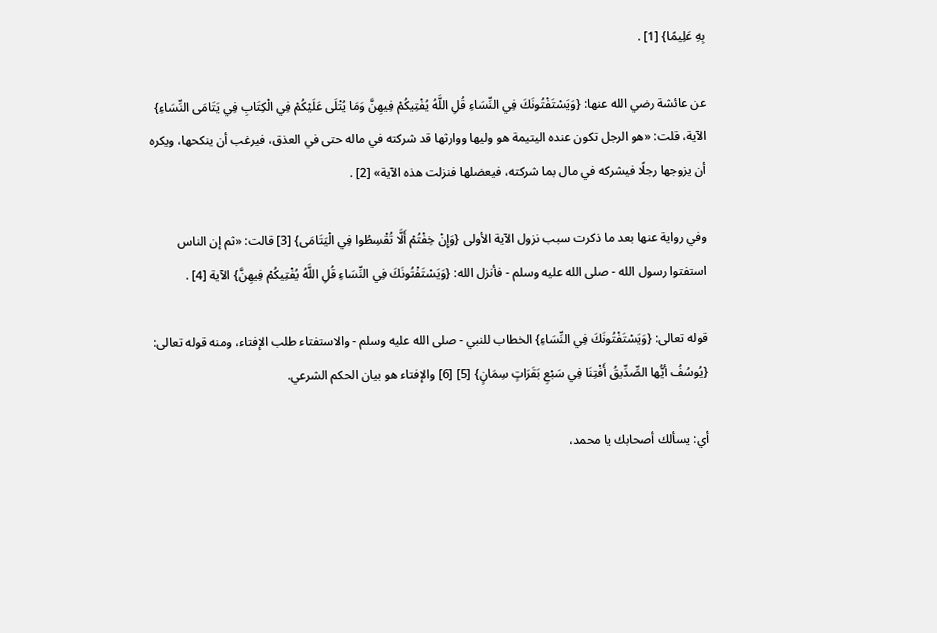بِهِ عَلِيمًا} [1] .

عن عائشة رضي الله عنها: {وَيَسْتَفْتُونَكَ فِي النِّسَاءِ قُلِ اللَّهُ يُفْتِيكُمْ فِيهِنَّ وَمَا يُتْلَى عَلَيْكُمْ فِي الْكِتَابِ فِي يَتَامَى النِّسَاءِ} الآية، قلت: «هو الرجل تكون عنده اليتيمة هو وليها ووارثها قد شركته في ماله حتى في العذق، فيرغب أن ينكحها، ويكره أن يزوجها رجلًا فيشركه في مال بما شركته، فيعضلها فنزلت هذه الآية» [2] .

وفي رواية عنها بعد ما ذكرت سبب نزول الآية الأولى {وَإِنْ خِفْتُمْ أَلَّا تُقْسِطُوا فِي الْيَتَامَى} [3] قالت: «ثم إن الناس استفتوا رسول الله - صلى الله عليه وسلم - فأنزل الله: {وَيَسْتَفْتُونَكَ فِي النِّسَاءِ قُلِ اللَّهُ يُفْتِيكُمْ فِيهِنَّ} الآية [4] .

قوله تعالى: {وَيَسْتَفْتُونَكَ فِي النِّسَاءِ} الخطاب للنبي - صلى الله عليه وسلم - والاستفتاء طلب الإفتاء، ومنه قوله تعالى: {يُوسُفُ أيُّها الصِّدِّيقُ أَفْتِنَا فِي سَبْعِ بَقَرَاتٍ سِمَانٍ} [5] [6] والإفتاء هو بيان الحكم الشرعي.

أي: يسألك أصحابك يا محمد،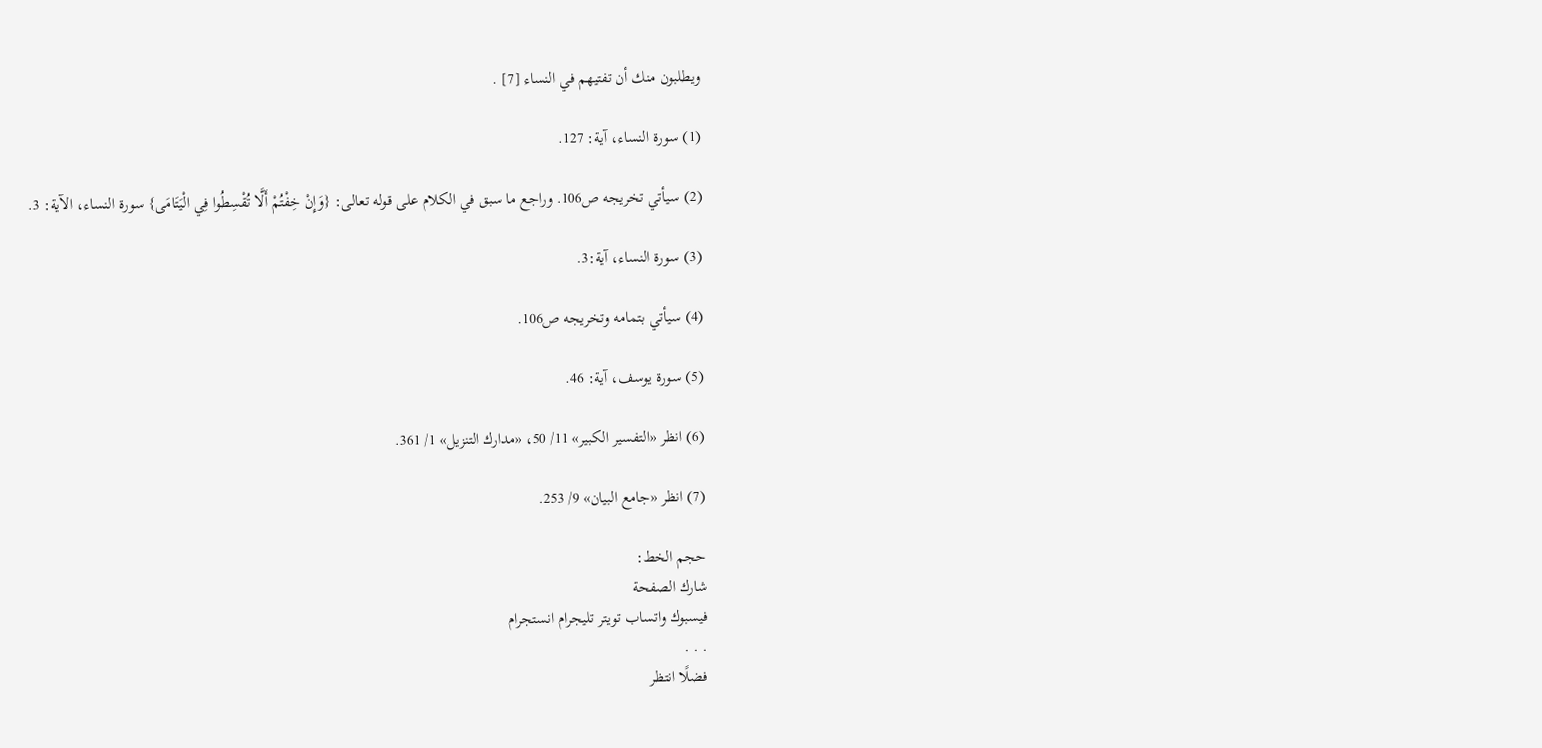ويطلبون منك أن تفتيهم في النساء [7] .

(1) سورة النساء، آية: 127.

(2) سيأتي تخريجه ص106. وراجع ما سبق في الكلام على قوله تعالى: {وَإِنْ خِفْتُمْ أَلَّا تُقْسِطُوا فِي الْيَتَامَى} سورة النساء، الآية: 3.

(3) سورة النساء، آية:3.

(4) سيأتي بتمامه وتخريجه ص106.

(5) سورة يوسف، آية: 46.

(6) انظر «التفسير الكبير» 11/ 50، «مدارك التنزيل» 1/ 361.

(7) انظر «جامع البيان» 9/ 253.

حجم الخط:
شارك الصفحة
فيسبوك واتساب تويتر تليجرام انستجرام
. . .
فضلًا انتظر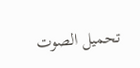تحميل الصوت